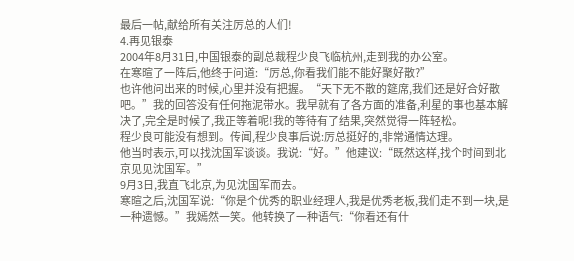最后一帖,献给所有关注厉总的人们!
4.再见银泰
2004年8月31日,中国银泰的副总裁程少良飞临杭州,走到我的办公室。
在寒暄了一阵后,他终于问道:“厉总,你看我们能不能好聚好散?”
也许他问出来的时候,心里并没有把握。“天下无不散的筵席,我们还是好合好散吧。”我的回答没有任何拖泥带水。我早就有了各方面的准备,利星的事也基本解决了,完全是时候了,我正等着呢!我的等待有了结果,突然觉得一阵轻松。
程少良可能没有想到。传闻,程少良事后说:厉总挺好的,非常通情达理。
他当时表示,可以找沈国军谈谈。我说:“好。”他建议:“既然这样,找个时间到北京见见沈国军。”
9月3日,我直飞北京,为见沈国军而去。
寒暄之后,沈国军说:“你是个优秀的职业经理人,我是优秀老板,我们走不到一块,是一种遗憾。”我嫣然一笑。他转换了一种语气:“你看还有什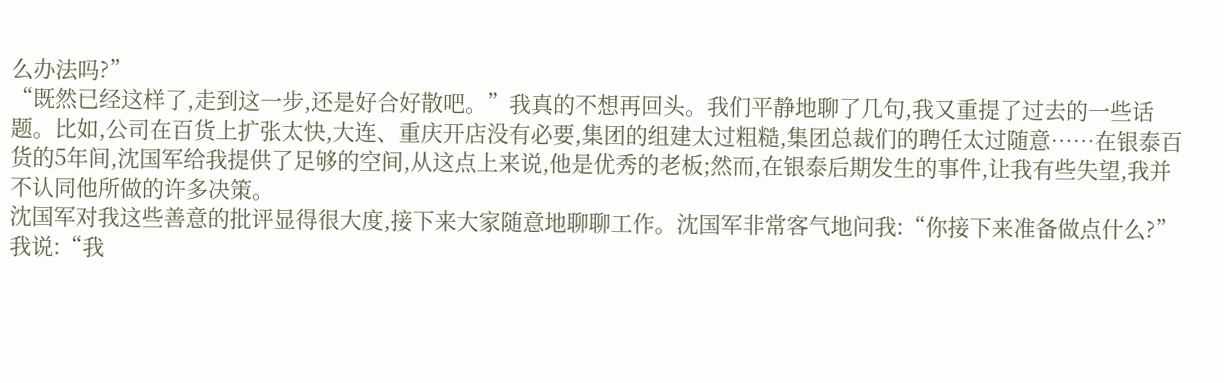么办法吗?”
“既然已经这样了,走到这一步,还是好合好散吧。”我真的不想再回头。我们平静地聊了几句,我又重提了过去的一些话题。比如,公司在百货上扩张太快,大连、重庆开店没有必要,集团的组建太过粗糙,集团总裁们的聘任太过随意……在银泰百货的5年间,沈国军给我提供了足够的空间,从这点上来说,他是优秀的老板;然而,在银泰后期发生的事件,让我有些失望,我并不认同他所做的许多决策。
沈国军对我这些善意的批评显得很大度,接下来大家随意地聊聊工作。沈国军非常客气地问我:“你接下来准备做点什么?”
我说:“我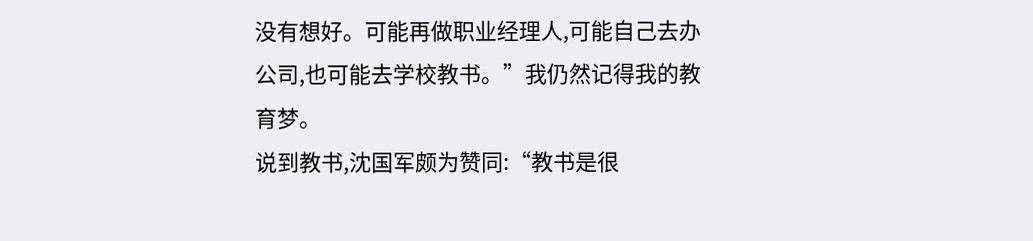没有想好。可能再做职业经理人,可能自己去办公司,也可能去学校教书。”我仍然记得我的教育梦。
说到教书,沈国军颇为赞同:“教书是很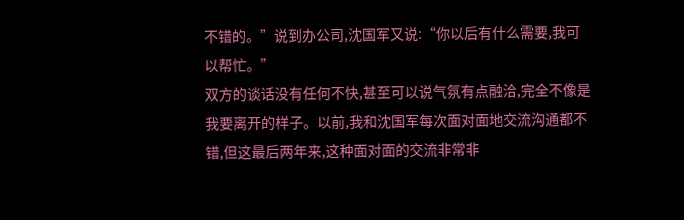不错的。”说到办公司,沈国军又说:“你以后有什么需要,我可以帮忙。”
双方的谈话没有任何不快,甚至可以说气氛有点融洽,完全不像是我要离开的样子。以前,我和沈国军每次面对面地交流沟通都不错,但这最后两年来,这种面对面的交流非常非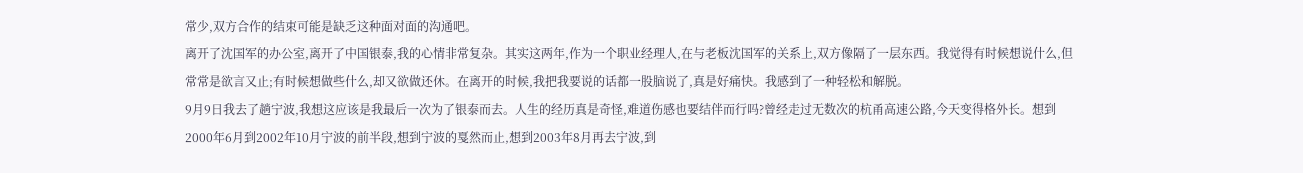常少,双方合作的结束可能是缺乏这种面对面的沟通吧。
离开了沈国军的办公室,离开了中国银泰,我的心情非常复杂。其实这两年,作为一个职业经理人,在与老板沈国军的关系上,双方像隔了一层东西。我觉得有时候想说什么,但常常是欲言又止;有时候想做些什么,却又欲做还休。在离开的时候,我把我要说的话都一股脑说了,真是好痛快。我感到了一种轻松和解脱。
9月9日我去了趟宁波,我想这应该是我最后一次为了银泰而去。人生的经历真是奇怪,难道伤感也要结伴而行吗?曾经走过无数次的杭甬高速公路,今天变得格外长。想到2000年6月到2002年10月宁波的前半段,想到宁波的戛然而止,想到2003年8月再去宁波,到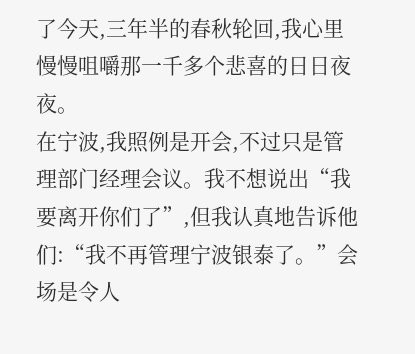了今天,三年半的春秋轮回,我心里慢慢咀嚼那一千多个悲喜的日日夜夜。
在宁波,我照例是开会,不过只是管理部门经理会议。我不想说出“我要离开你们了”,但我认真地告诉他们:“我不再管理宁波银泰了。”会场是令人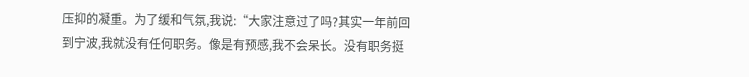压抑的凝重。为了缓和气氛,我说:“大家注意过了吗?其实一年前回到宁波,我就没有任何职务。像是有预感,我不会呆长。没有职务挺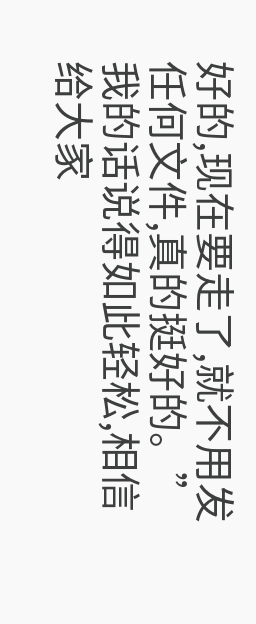好的,现在要走了,就不用发任何文件,真的挺好的。”我的话说得如此轻松,相信给大家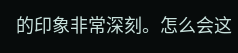的印象非常深刻。怎么会这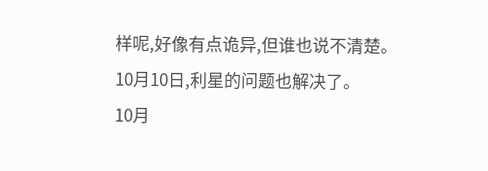样呢,好像有点诡异,但谁也说不清楚。
10月10日,利星的问题也解决了。
10月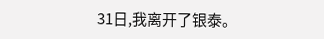31日,我离开了银泰。